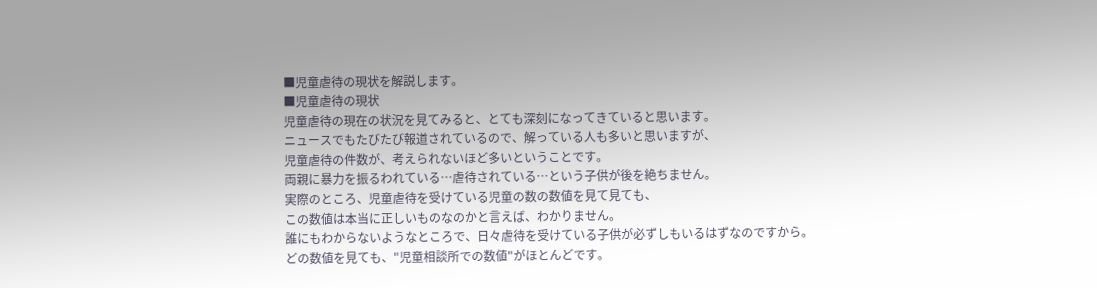■児童虐待の現状を解説します。
■児童虐待の現状
児童虐待の現在の状況を見てみると、とても深刻になってきていると思います。
ニュースでもたびたび報道されているので、解っている人も多いと思いますが、
児童虐待の件数が、考えられないほど多いということです。
両親に暴力を振るわれている…虐待されている…という子供が後を絶ちません。
実際のところ、児童虐待を受けている児童の数の数値を見て見ても、
この数値は本当に正しいものなのかと言えば、わかりません。
誰にもわからないようなところで、日々虐待を受けている子供が必ずしもいるはずなのですから。
どの数値を見ても、"児童相談所での数値"がほとんどです。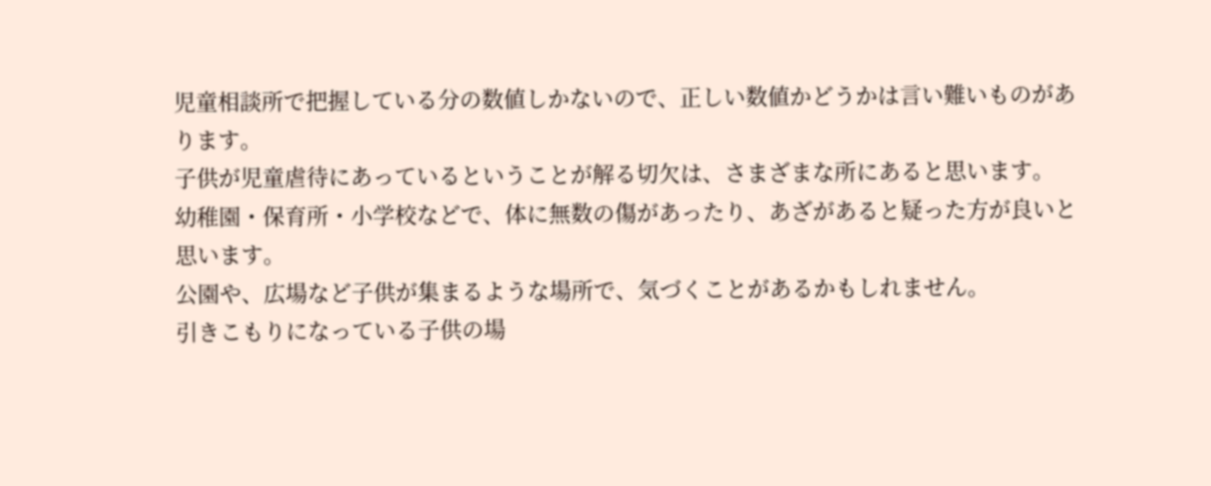児童相談所で把握している分の数値しかないので、正しい数値かどうかは言い難いものがあります。
子供が児童虐待にあっているということが解る切欠は、さまざまな所にあると思います。
幼稚園・保育所・小学校などで、体に無数の傷があったり、あざがあると疑った方が良いと思います。
公園や、広場など子供が集まるような場所で、気づくことがあるかもしれません。
引きこもりになっている子供の場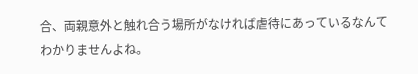合、両親意外と触れ合う場所がなければ虐待にあっているなんてわかりませんよね。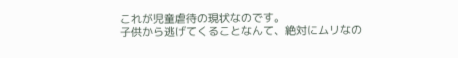これが児童虐待の現状なのです。
子供から逃げてくることなんて、絶対にムリなの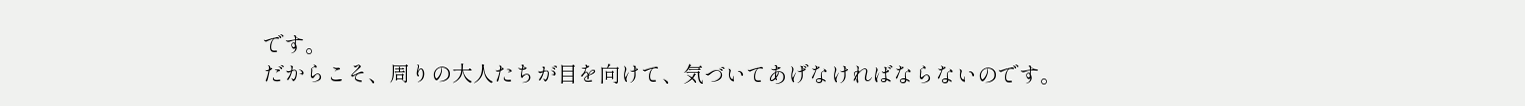です。
だからこそ、周りの大人たちが目を向けて、気づいてあげなければならないのです。